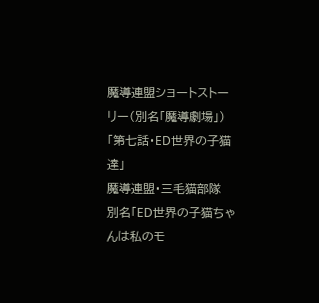魔導連盟ショートストーリー(別名「魔導劇場」)
「第七話・ED世界の子猫達」
魔導連盟・三毛猫部隊
別名「ED世界の子猫ちゃんは私のモ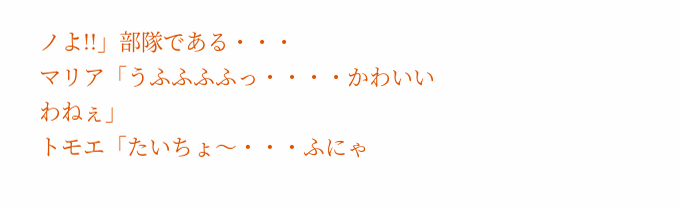ノよ!!」部隊である・・・
マリア「うふふふふっ・・・・かわいいわねぇ」
トモエ「たいちょ〜・・・ふにゃ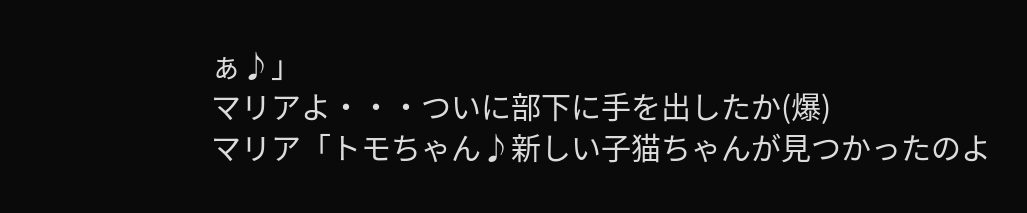ぁ♪」
マリアよ・・・ついに部下に手を出したか(爆)
マリア「トモちゃん♪新しい子猫ちゃんが見つかったのよ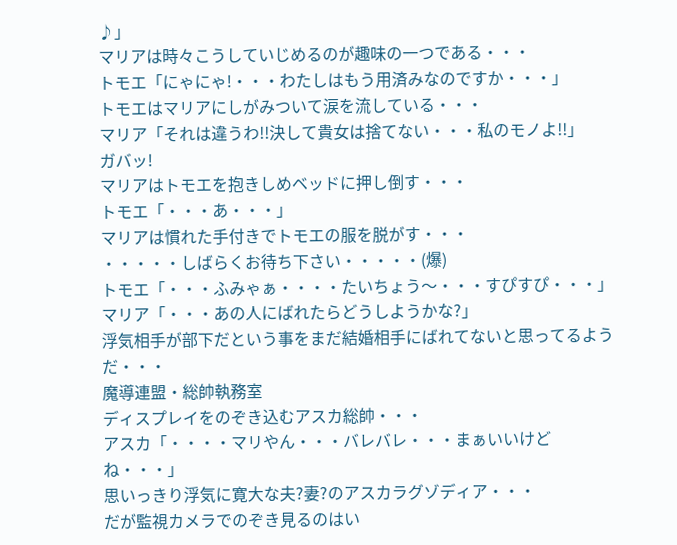♪」
マリアは時々こうしていじめるのが趣味の一つである・・・
トモエ「にゃにゃ!・・・わたしはもう用済みなのですか・・・」
トモエはマリアにしがみついて涙を流している・・・
マリア「それは違うわ!!決して貴女は捨てない・・・私のモノよ!!」
ガバッ!
マリアはトモエを抱きしめベッドに押し倒す・・・
トモエ「・・・あ・・・」
マリアは慣れた手付きでトモエの服を脱がす・・・
・・・・・しばらくお待ち下さい・・・・・(爆)
トモエ「・・・ふみゃぁ・・・・たいちょう〜・・・すぴすぴ・・・」
マリア「・・・あの人にばれたらどうしようかな?」
浮気相手が部下だという事をまだ結婚相手にばれてないと思ってるようだ・・・
魔導連盟・総帥執務室
ディスプレイをのぞき込むアスカ総帥・・・
アスカ「・・・・マリやん・・・バレバレ・・・まぁいいけどね・・・」
思いっきり浮気に寛大な夫?妻?のアスカラグゾディア・・・
だが監視カメラでのぞき見るのはい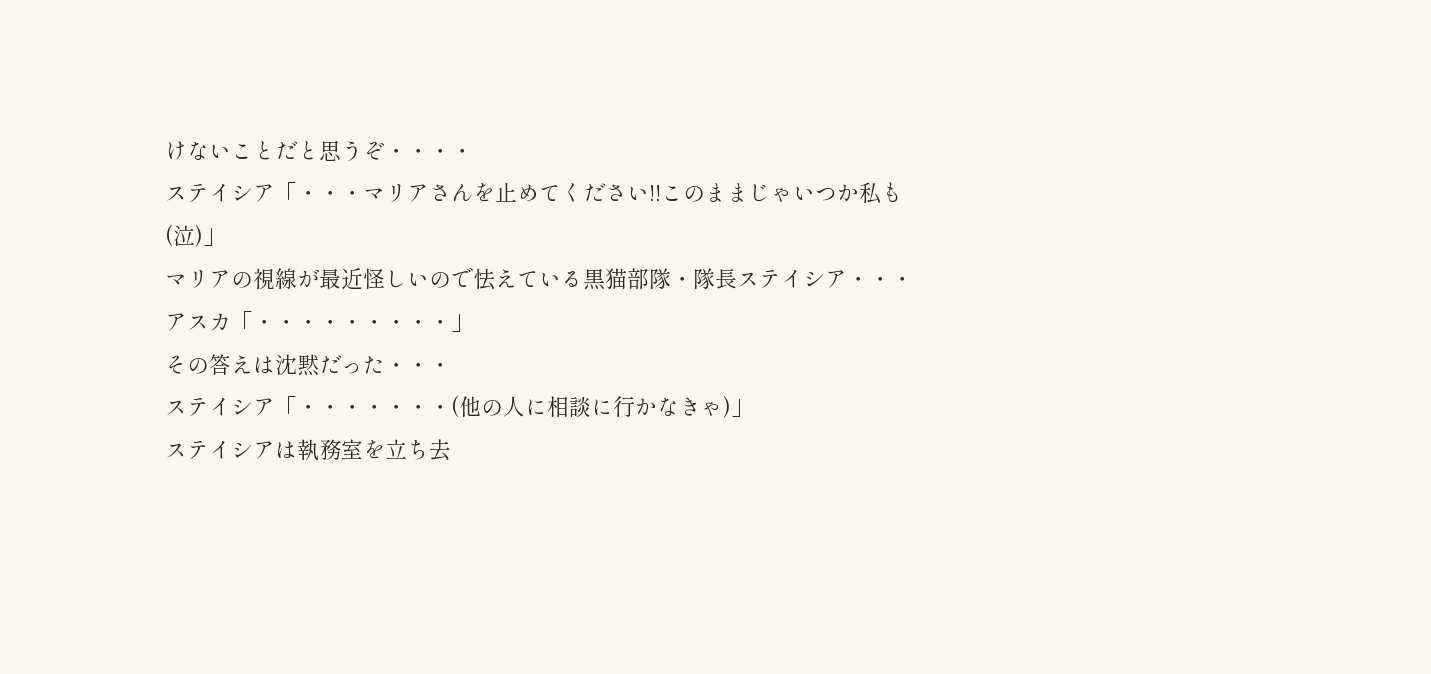けないことだと思うぞ・・・・
ステイシア「・・・マリアさんを止めてください!!このままじゃいつか私も(泣)」
マリアの視線が最近怪しいので怯えている黒猫部隊・隊長ステイシア・・・
アスカ「・・・・・・・・・」
その答えは沈黙だった・・・
ステイシア「・・・・・・・(他の人に相談に行かなきゃ)」
ステイシアは執務室を立ち去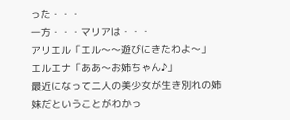った・・・
一方・・・マリアは・・・
アリエル「エル〜〜遊びにきたわよ〜」
エルエナ「ああ〜お姉ちゃん♪」
最近になって二人の美少女が生き別れの姉妹だということがわかっ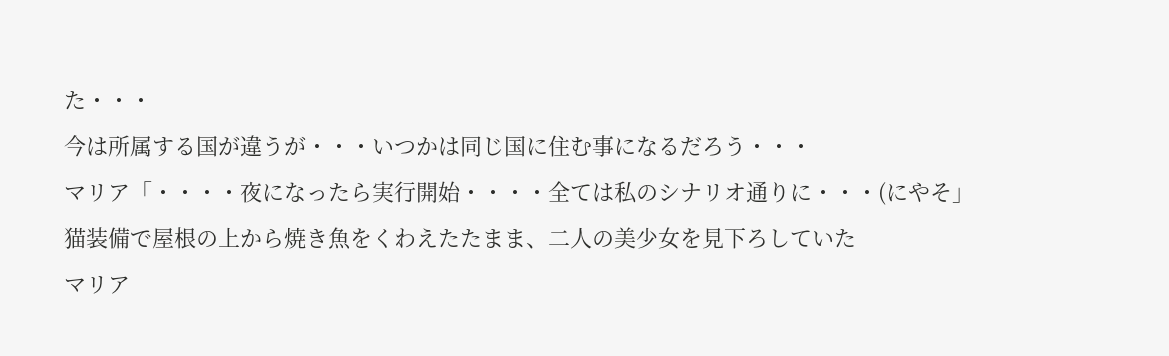た・・・
今は所属する国が違うが・・・いつかは同じ国に住む事になるだろう・・・
マリア「・・・・夜になったら実行開始・・・・全ては私のシナリオ通りに・・・(にやそ」
猫装備で屋根の上から焼き魚をくわえたたまま、二人の美少女を見下ろしていた
マリア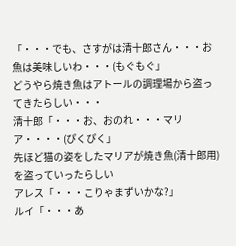「・・・でも、さすがは清十郎さん・・・お魚は美味しいわ・・・(もぐもぐ」
どうやら焼き魚はアトールの調理場から盗ってきたらしい・・・
清十郎「・・・お、おのれ・・・マリア・・・・(ぴくぴく」
先ほど猫の姿をしたマリアが焼き魚(清十郎用)を盗っていったらしい
アレス「・・・こりゃまずいかな?」
ルイ「・・・あ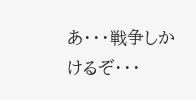あ・・・戦争しかけるぞ・・・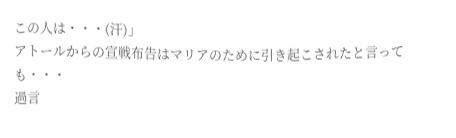この人は・・・(汗)」
アトールからの宣戦布告はマリアのために引き起こされたと言っても・・・
過言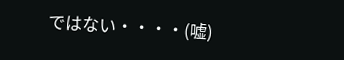ではない・・・・(嘘)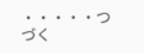・・・・・つづく